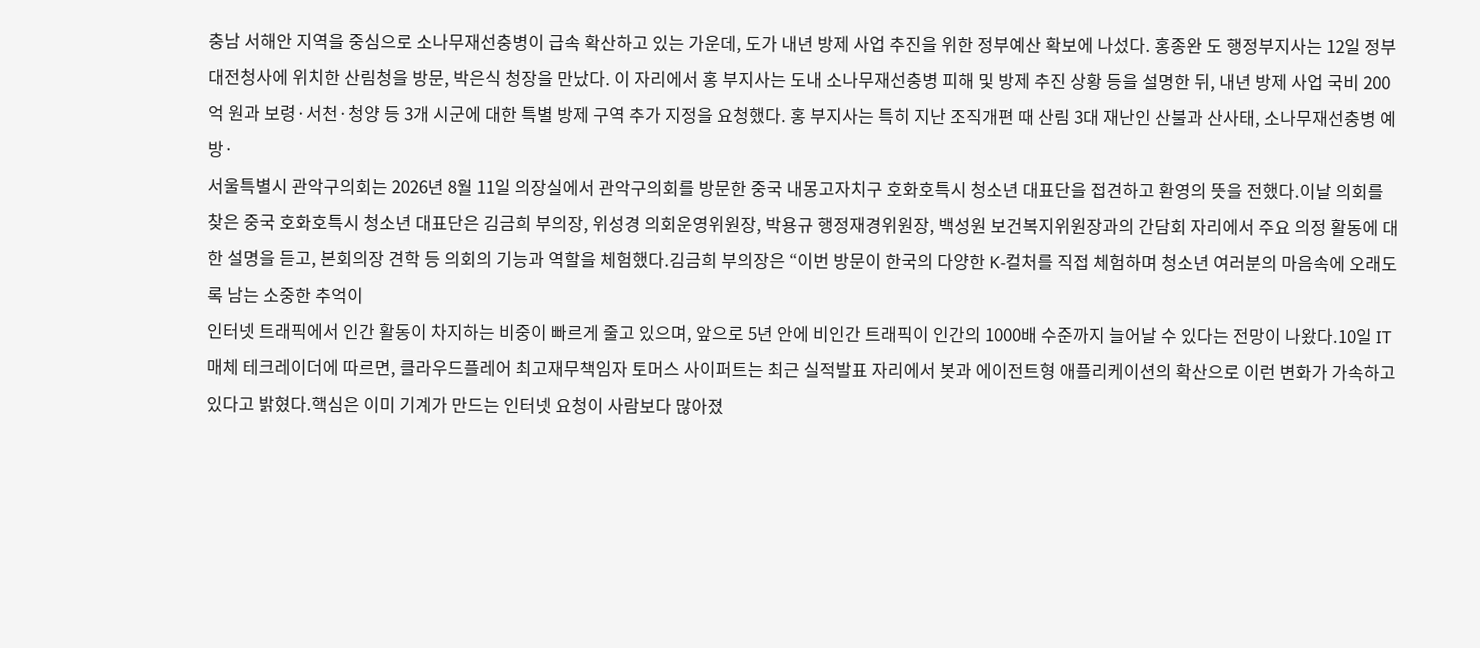충남 서해안 지역을 중심으로 소나무재선충병이 급속 확산하고 있는 가운데, 도가 내년 방제 사업 추진을 위한 정부예산 확보에 나섰다. 홍종완 도 행정부지사는 12일 정부 대전청사에 위치한 산림청을 방문, 박은식 청장을 만났다. 이 자리에서 홍 부지사는 도내 소나무재선충병 피해 및 방제 추진 상황 등을 설명한 뒤, 내년 방제 사업 국비 200억 원과 보령·서천·청양 등 3개 시군에 대한 특별 방제 구역 추가 지정을 요청했다. 홍 부지사는 특히 지난 조직개편 때 산림 3대 재난인 산불과 산사태, 소나무재선충병 예방·
서울특별시 관악구의회는 2026년 8월 11일 의장실에서 관악구의회를 방문한 중국 내몽고자치구 호화호특시 청소년 대표단을 접견하고 환영의 뜻을 전했다.이날 의회를 찾은 중국 호화호특시 청소년 대표단은 김금희 부의장, 위성경 의회운영위원장, 박용규 행정재경위원장, 백성원 보건복지위원장과의 간담회 자리에서 주요 의정 활동에 대한 설명을 듣고, 본회의장 견학 등 의회의 기능과 역할을 체험했다.김금희 부의장은 “이번 방문이 한국의 다양한 K-컬처를 직접 체험하며 청소년 여러분의 마음속에 오래도록 남는 소중한 추억이
인터넷 트래픽에서 인간 활동이 차지하는 비중이 빠르게 줄고 있으며, 앞으로 5년 안에 비인간 트래픽이 인간의 1000배 수준까지 늘어날 수 있다는 전망이 나왔다.10일 IT매체 테크레이더에 따르면, 클라우드플레어 최고재무책임자 토머스 사이퍼트는 최근 실적발표 자리에서 봇과 에이전트형 애플리케이션의 확산으로 이런 변화가 가속하고 있다고 밝혔다.핵심은 이미 기계가 만드는 인터넷 요청이 사람보다 많아졌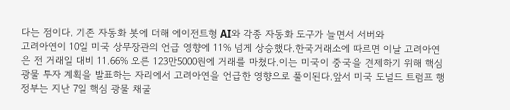다는 점이다. 기존 자동화 봇에 더해 에이전트형 AI와 각종 자동화 도구가 늘면서 서버와
고려아연이 10일 미국 상무장관의 언급 영향에 11% 넘게 상승했다.한국거래소에 따르면 이날 고려아연은 전 거래일 대비 11.66% 오른 123만5000원에 거래를 마쳤다.이는 미국이 중국을 견제하기 위해 핵심 광물 투자 계획을 발표하는 자리에서 고려아연을 언급한 영향으로 풀이된다.앞서 미국 도널드 트럼프 행정부는 지난 7일 핵심 광물 채굴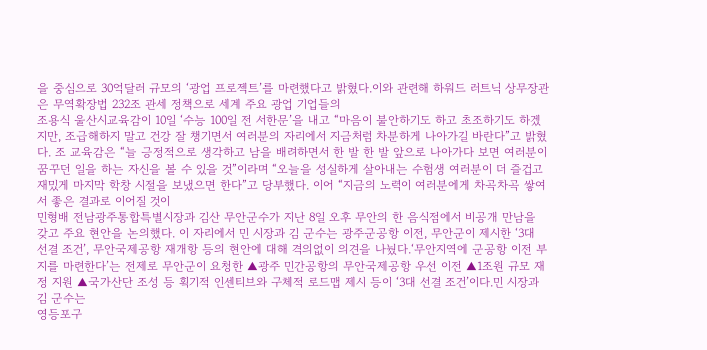을 중심으로 30억달러 규모의 ‘광업 프로젝트’를 마련했다고 밝혔다.이와 관련해 하워드 러트닉 상무장관은 무역확장법 232조 관세 정책으로 세계 주요 광업 기업들의
조용식 울산시교육감이 10일 ‘수능 100일 전 서한문’을 내고 “마음이 불안하기도 하고 초조하기도 하겠지만, 조급해하지 말고 건강 잘 챙기면서 여러분의 자리에서 지금처럼 차분하게 나아가길 바란다”고 밝혔다. 조 교육감은 “늘 긍정적으로 생각하고 남을 배려하면서 한 발 한 발 앞으로 나아가다 보면 여러분이 꿈꾸던 일을 하는 자신을 볼 수 있을 것”이라며 “오늘을 성실하게 살아내는 수험생 여러분이 더 즐겁고 재밌게 마지막 학창 시절을 보냈으면 한다”고 당부했다. 이어 “지금의 노력이 여러분에게 차곡차곡 쌓여서 좋은 결과로 이어질 것이
민형배 전남광주통합특별시장과 김산 무안군수가 지난 8일 오후 무안의 한 음식점에서 비공개 만남을 갖고 주요 현안을 논의했다. 이 자리에서 민 시장과 김 군수는 광주군공항 이전, 무안군이 제시한 ‘3대 선결 조건’, 무안국제공항 재개항 등의 현안에 대해 격의없이 의견을 나눴다.‘무안지역에 군공항 이전 부지를 마련한다’는 전제로 무안군이 요청한 ▲광주 민간공항의 무안국제공항 우선 이전 ▲1조원 규모 재정 지원 ▲국가산단 조성 등 획기적 인센티브와 구체적 로드맵 제시 등이 ‘3대 선결 조건’이다.민 시장과 김 군수는
영등포구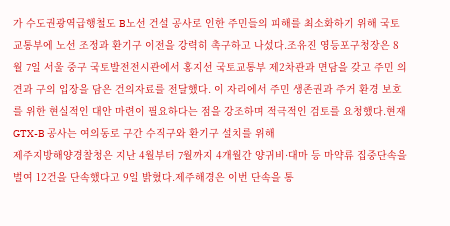가 수도권광역급행철도 B노선 건설 공사로 인한 주민들의 피해를 최소화하기 위해 국토교통부에 노선 조정과 환기구 이전을 강력히 촉구하고 나섰다.조유진 영등포구청장은 8월 7일 서울 중구 국토발전전시관에서 홍지선 국토교통부 제2차관과 면담을 갖고 주민 의견과 구의 입장을 담은 건의자료를 전달했다. 이 자리에서 주민 생존권과 주거 환경 보호를 위한 현실적인 대안 마련이 필요하다는 점을 강조하며 적극적인 검토를 요청했다.현재 GTX-B 공사는 여의동로 구간 수직구와 환기구 설치를 위해
제주지방해양경찰청은 지난 4월부터 7월까지 4개월간 양귀비·대마 등 마약류 집중단속을 벌여 12건을 단속했다고 9일 밝혔다.제주해경은 이번 단속을 통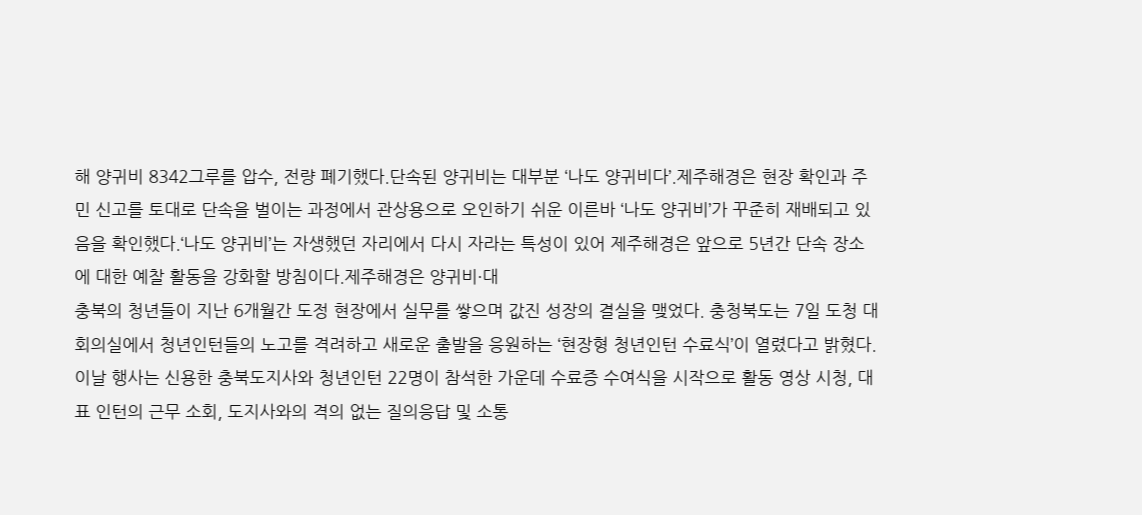해 양귀비 8342그루를 압수, 전량 폐기했다.단속된 양귀비는 대부분 ‘나도 양귀비다’.제주해경은 현장 확인과 주민 신고를 토대로 단속을 벌이는 과정에서 관상용으로 오인하기 쉬운 이른바 ‘나도 양귀비’가 꾸준히 재배되고 있음을 확인했다.‘나도 양귀비’는 자생했던 자리에서 다시 자라는 특성이 있어 제주해경은 앞으로 5년간 단속 장소에 대한 예찰 활동을 강화할 방침이다.제주해경은 양귀비·대
충북의 청년들이 지난 6개월간 도정 현장에서 실무를 쌓으며 값진 성장의 결실을 맺었다. 충청북도는 7일 도청 대회의실에서 청년인턴들의 노고를 격려하고 새로운 출발을 응원하는 ‘현장형 청년인턴 수료식’이 열렸다고 밝혔다.이날 행사는 신용한 충북도지사와 청년인턴 22명이 참석한 가운데 수료증 수여식을 시작으로 활동 영상 시청, 대표 인턴의 근무 소회, 도지사와의 격의 없는 질의응답 및 소통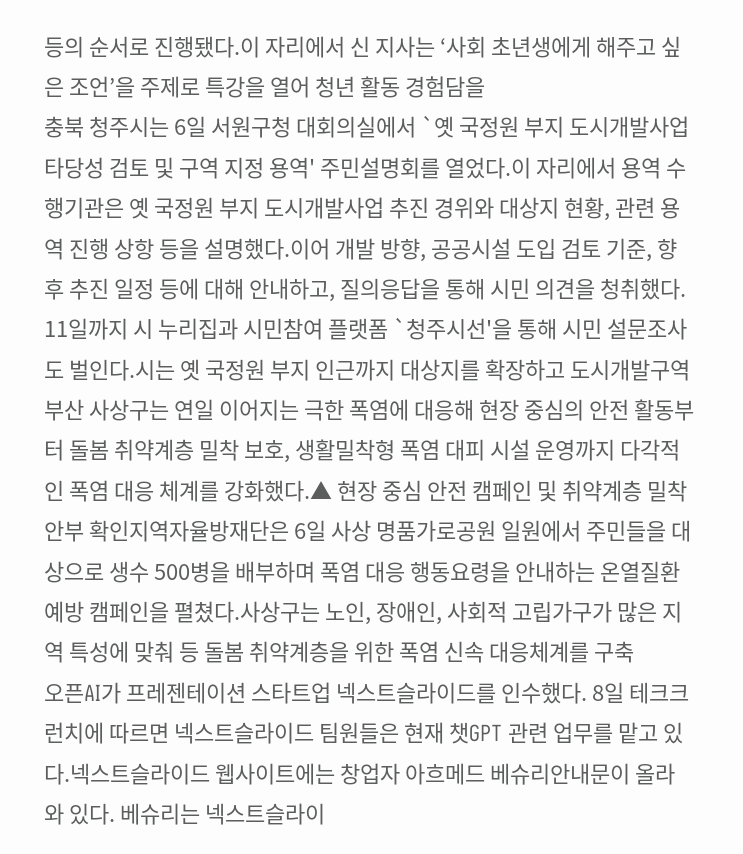등의 순서로 진행됐다.이 자리에서 신 지사는 ‘사회 초년생에게 해주고 싶은 조언’을 주제로 특강을 열어 청년 활동 경험담을
충북 청주시는 6일 서원구청 대회의실에서 `옛 국정원 부지 도시개발사업 타당성 검토 및 구역 지정 용역' 주민설명회를 열었다.이 자리에서 용역 수행기관은 옛 국정원 부지 도시개발사업 추진 경위와 대상지 현황, 관련 용역 진행 상항 등을 설명했다.이어 개발 방향, 공공시설 도입 검토 기준, 향후 추진 일정 등에 대해 안내하고, 질의응답을 통해 시민 의견을 청취했다. 11일까지 시 누리집과 시민참여 플랫폼 `청주시선'을 통해 시민 설문조사도 벌인다.시는 옛 국정원 부지 인근까지 대상지를 확장하고 도시개발구역
부산 사상구는 연일 이어지는 극한 폭염에 대응해 현장 중심의 안전 활동부터 돌봄 취약계층 밀착 보호, 생활밀착형 폭염 대피 시설 운영까지 다각적인 폭염 대응 체계를 강화했다.▲ 현장 중심 안전 캠페인 및 취약계층 밀착 안부 확인지역자율방재단은 6일 사상 명품가로공원 일원에서 주민들을 대상으로 생수 500병을 배부하며 폭염 대응 행동요령을 안내하는 온열질환 예방 캠페인을 펼쳤다.사상구는 노인, 장애인, 사회적 고립가구가 많은 지역 특성에 맞춰 등 돌봄 취약계층을 위한 폭염 신속 대응체계를 구축
오픈AI가 프레젠테이션 스타트업 넥스트슬라이드를 인수했다. 8일 테크크런치에 따르면 넥스트슬라이드 팀원들은 현재 챗GPT 관련 업무를 맡고 있다.넥스트슬라이드 웹사이트에는 창업자 아흐메드 베슈리안내문이 올라와 있다. 베슈리는 넥스트슬라이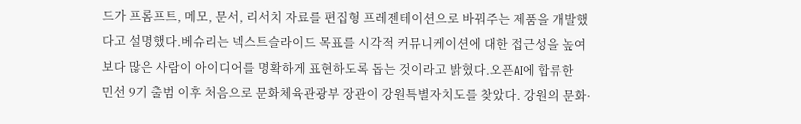드가 프롬프트, 메모, 문서, 리서치 자료를 편집형 프레젠테이션으로 바꿔주는 제품을 개발했다고 설명했다.베슈리는 넥스트슬라이드 목표를 시각적 커뮤니케이션에 대한 접근성을 높여 보다 많은 사람이 아이디어를 명확하게 표현하도록 돕는 것이라고 밝혔다.오픈AI에 합류한
민선 9기 출범 이후 처음으로 문화체육관광부 장관이 강원특별자치도를 찾았다. 강원의 문화·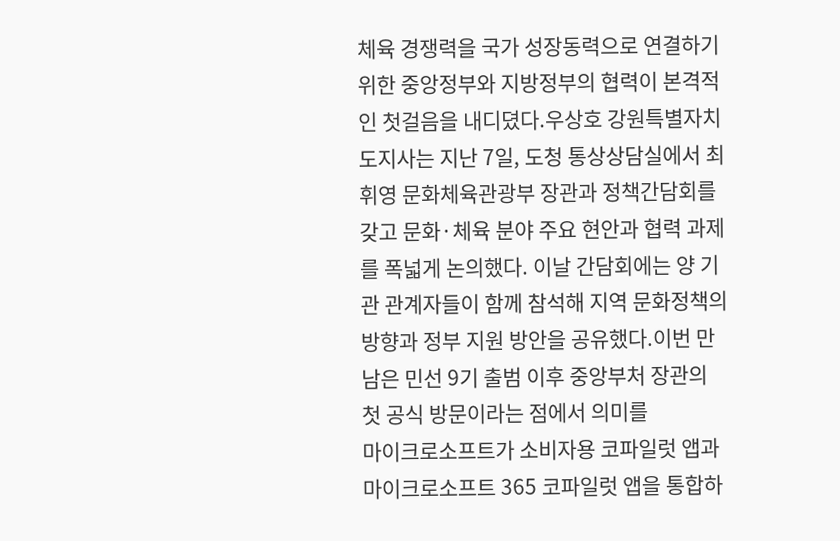체육 경쟁력을 국가 성장동력으로 연결하기 위한 중앙정부와 지방정부의 협력이 본격적인 첫걸음을 내디뎠다.우상호 강원특별자치도지사는 지난 7일, 도청 통상상담실에서 최휘영 문화체육관광부 장관과 정책간담회를 갖고 문화·체육 분야 주요 현안과 협력 과제를 폭넓게 논의했다. 이날 간담회에는 양 기관 관계자들이 함께 참석해 지역 문화정책의 방향과 정부 지원 방안을 공유했다.이번 만남은 민선 9기 출범 이후 중앙부처 장관의 첫 공식 방문이라는 점에서 의미를
마이크로소프트가 소비자용 코파일럿 앱과 마이크로소프트 365 코파일럿 앱을 통합하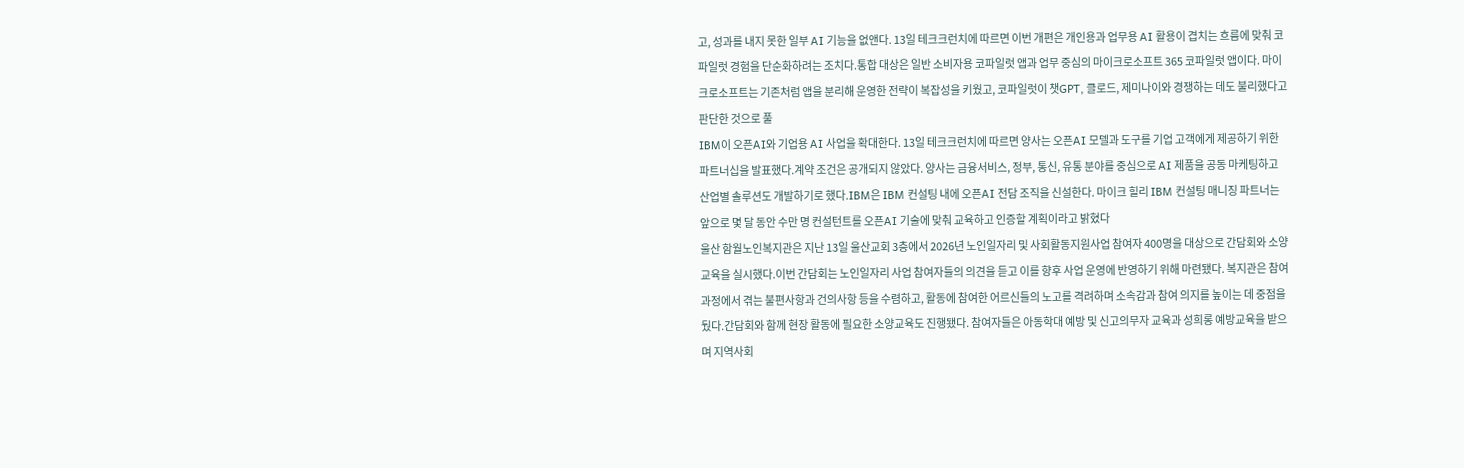고, 성과를 내지 못한 일부 AI 기능을 없앤다. 13일 테크크런치에 따르면 이번 개편은 개인용과 업무용 AI 활용이 겹치는 흐름에 맞춰 코파일럿 경험을 단순화하려는 조치다.통합 대상은 일반 소비자용 코파일럿 앱과 업무 중심의 마이크로소프트 365 코파일럿 앱이다. 마이크로소프트는 기존처럼 앱을 분리해 운영한 전략이 복잡성을 키웠고, 코파일럿이 챗GPT, 클로드, 제미나이와 경쟁하는 데도 불리했다고 판단한 것으로 풀
IBM이 오픈AI와 기업용 AI 사업을 확대한다. 13일 테크크런치에 따르면 양사는 오픈AI 모델과 도구를 기업 고객에게 제공하기 위한 파트너십을 발표했다.계약 조건은 공개되지 않았다. 양사는 금융서비스, 정부, 통신, 유통 분야를 중심으로 AI 제품을 공동 마케팅하고 산업별 솔루션도 개발하기로 했다.IBM은 IBM 컨설팅 내에 오픈AI 전담 조직을 신설한다. 마이크 힐리 IBM 컨설팅 매니징 파트너는 앞으로 몇 달 동안 수만 명 컨설턴트를 오픈AI 기술에 맞춰 교육하고 인증할 계획이라고 밝혔다
울산 함월노인복지관은 지난 13일 울산교회 3층에서 2026년 노인일자리 및 사회활동지원사업 참여자 400명을 대상으로 간담회와 소양교육을 실시했다.이번 간담회는 노인일자리 사업 참여자들의 의견을 듣고 이를 향후 사업 운영에 반영하기 위해 마련됐다. 복지관은 참여 과정에서 겪는 불편사항과 건의사항 등을 수렴하고, 활동에 참여한 어르신들의 노고를 격려하며 소속감과 참여 의지를 높이는 데 중점을 뒀다.간담회와 함께 현장 활동에 필요한 소양교육도 진행됐다. 참여자들은 아동학대 예방 및 신고의무자 교육과 성희롱 예방교육을 받으며 지역사회